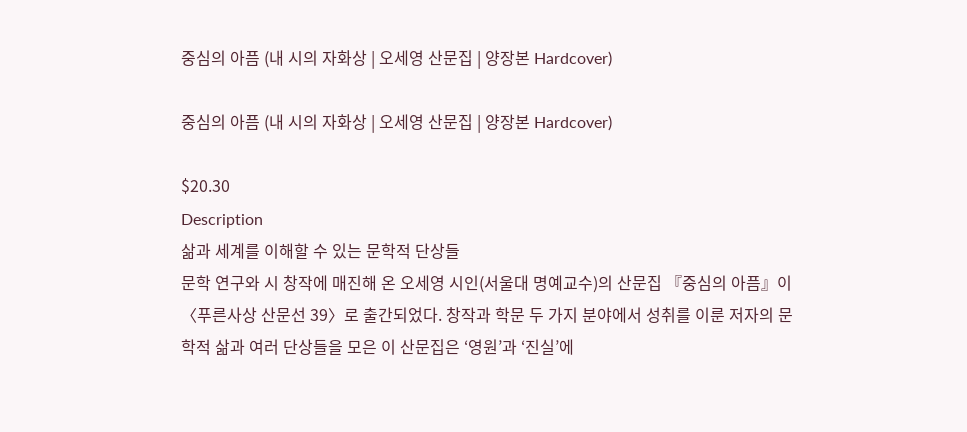중심의 아픔 (내 시의 자화상 | 오세영 산문집 | 양장본 Hardcover)

중심의 아픔 (내 시의 자화상 | 오세영 산문집 | 양장본 Hardcover)

$20.30
Description
삶과 세계를 이해할 수 있는 문학적 단상들
문학 연구와 시 창작에 매진해 온 오세영 시인(서울대 명예교수)의 산문집 『중심의 아픔』이 〈푸른사상 산문선 39〉로 출간되었다. 창작과 학문 두 가지 분야에서 성취를 이룬 저자의 문학적 삶과 여러 단상들을 모은 이 산문집은 ‘영원’과 ‘진실’에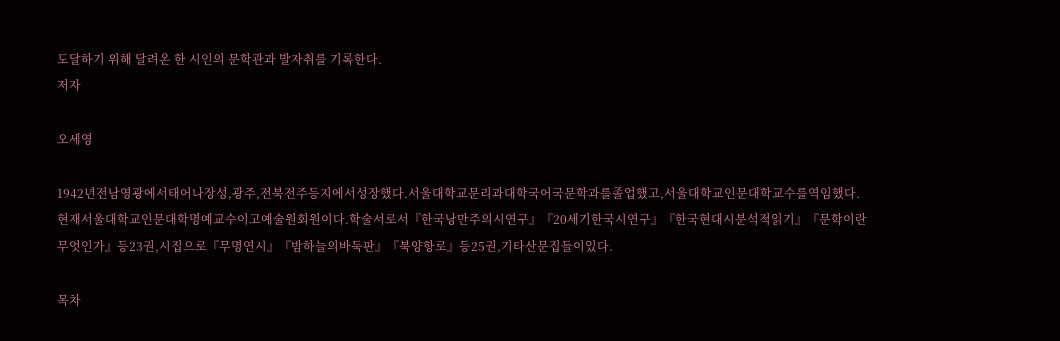도달하기 위해 달려온 한 시인의 문학관과 발자취를 기록한다.
저자

오세영

1942년전남영광에서태어나장성,광주,전북전주등지에서성장했다.서울대학교문리과대학국어국문학과를졸업했고,서울대학교인문대학교수를역임했다.현재서울대학교인문대학명예교수이고예술원회원이다.학술서로서『한국낭만주의시연구』『20세기한국시연구』『한국현대시분석적읽기』『문학이란무엇인가』등23권,시집으로『무명연시』『밤하늘의바둑판』『북양항로』등25권,기타산문집들이있다.

목차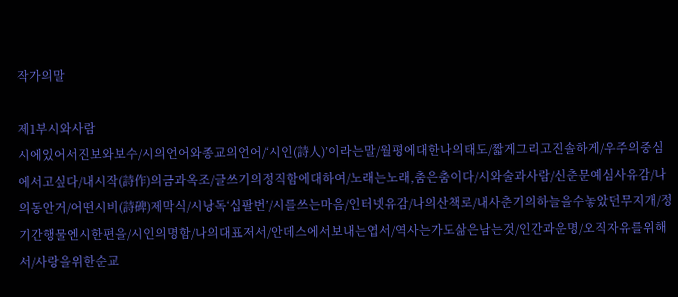작가의말

제1부시와사람
시에있어서진보와보수/시의언어와종교의언어/‘시인(詩人)’이라는말/월평에대한나의태도/짧게그리고진솔하게/우주의중심에서고싶다/내시작(詩作)의금과옥조/글쓰기의정직함에대하여/노래는노래,춤은춤이다/시와술과사람/신춘문예심사유감/나의동안거/어떤시비(詩碑)제막식/시낭독‘십팔번’/시를쓰는마음/인터넷유감/나의산책로/내사춘기의하늘을수놓았던무지개/정기간행물엔시한편을/시인의명함/나의대표저서/안데스에서보내는엽서/역사는가도삶은남는것/인간과운명/오직자유를위해서/사랑을위한순교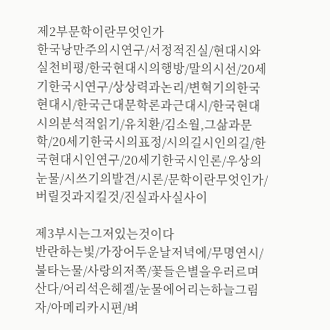제2부문학이란무엇인가
한국낭만주의시연구/서정적진실/현대시와실천비평/한국현대시의행방/말의시선/20세기한국시연구/상상력과논리/변혁기의한국현대시/한국근대문학론과근대시/한국현대시의분석적읽기/유치환/김소월,그삶과문학/20세기한국시의표정/시의길시인의길/한국현대시인연구/20세기한국시인론/우상의눈물/시쓰기의발견/시론/문학이란무엇인가/버릴것과지킬것/진실과사실사이

제3부시는그저있는것이다
반란하는빛/가장어두운날저녁에/무명연시/불타는물/사랑의저쪽/꽃들은별을우러르며산다/어리석은헤겔/눈물에어리는하늘그림자/아메리카시편/벼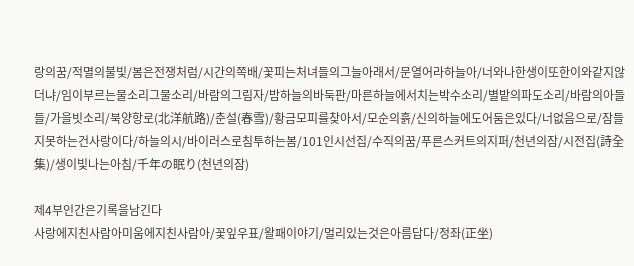랑의꿈/적멸의불빛/봄은전쟁처럼/시간의쪽배/꽃피는처녀들의그늘아래서/문열어라하늘아/너와나한생이또한이와같지않더냐/임이부르는물소리그물소리/바람의그림자/밤하늘의바둑판/마른하늘에서치는박수소리/별밭의파도소리/바람의아들들/가을빗소리/북양항로(北洋航路)/춘설(春雪)/황금모피를찾아서/모순의흙/신의하늘에도어둠은있다/너없음으로/잠들지못하는건사랑이다/하늘의시/바이러스로침투하는봄/101인시선집/수직의꿈/푸른스커트의지퍼/천년의잠/시전집(詩全集)/생이빛나는아침/千年の眠り(천년의잠)

제4부인간은기록을남긴다
사랑에지친사람아미움에지친사람아/꽃잎우표/왈패이야기/멀리있는것은아름답다/정좌(正坐)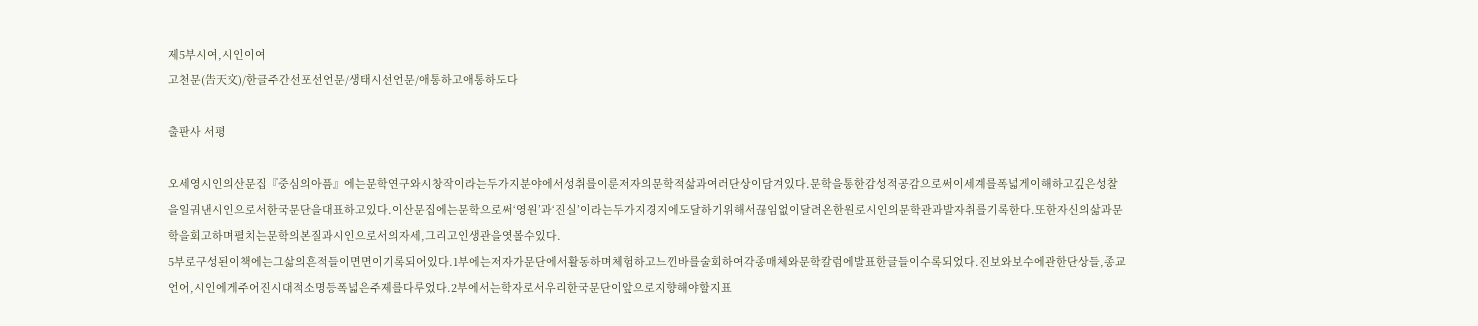제5부시여,시인이여
고천문(告天文)/한글주간선포선언문/생태시선언문/애통하고애통하도다

출판사 서평

오세영시인의산문집『중심의아픔』에는문학연구와시창작이라는두가지분야에서성취를이룬저자의문학적삶과여러단상이담겨있다.문학을통한감성적공감으로써이세계를폭넓게이해하고깊은성찰을일궈낸시인으로서한국문단을대표하고있다.이산문집에는문학으로써‘영원’과‘진실’이라는두가지경지에도달하기위해서끊임없이달려온한원로시인의문학관과발자취를기록한다.또한자신의삶과문학을회고하며펼치는문학의본질과시인으로서의자세,그리고인생관을엿볼수있다.
5부로구성된이책에는그삶의흔적들이면면이기록되어있다.1부에는저자가문단에서활동하며체험하고느낀바를술회하여각종매체와문학칼럼에발표한글들이수록되었다.진보와보수에관한단상들,종교언어,시인에게주어진시대적소명등폭넓은주제를다루었다.2부에서는학자로서우리한국문단이앞으로지향해야할지표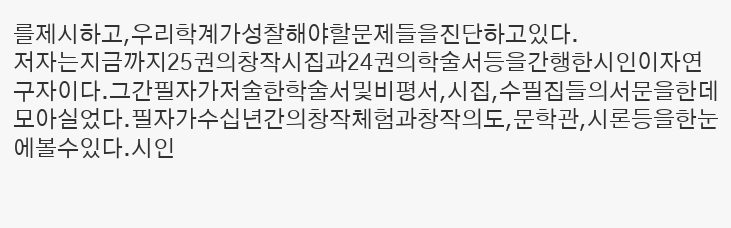를제시하고,우리학계가성찰해야할문제들을진단하고있다.
저자는지금까지25권의창작시집과24권의학술서등을간행한시인이자연구자이다.그간필자가저술한학술서및비평서,시집,수필집들의서문을한데모아실었다.필자가수십년간의창작체험과창작의도,문학관,시론등을한눈에볼수있다.시인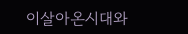이살아온시대와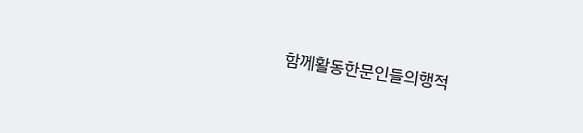함께활동한문인들의행적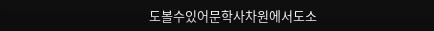도볼수있어문학사차원에서도소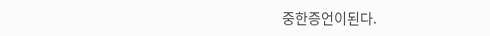중한증언이된다.